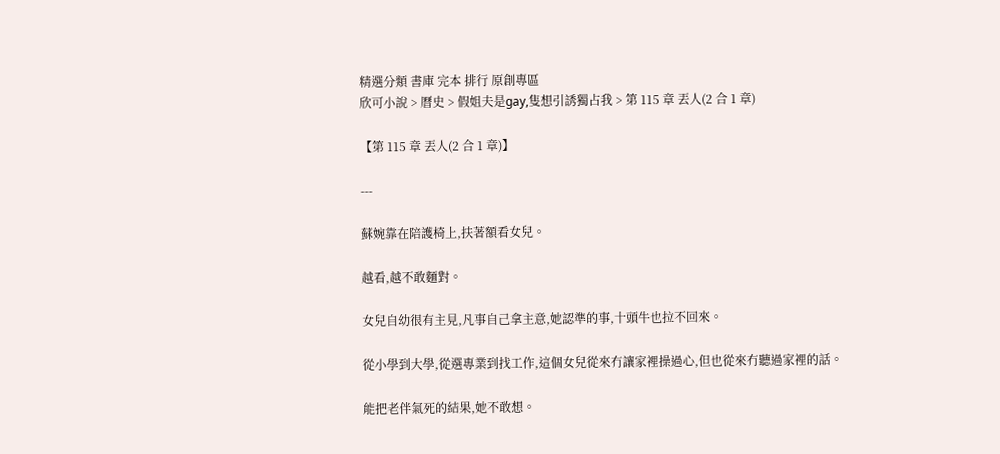精選分類 書庫 完本 排行 原創專區
欣可小說 > 曆史 > 假姐夫是gay,隻想引誘獨占我 > 第 115 章 丟人(2 合 1 章)

【第 115 章 丟人(2 合 1 章)】

---

蘇婉靠在陪護椅上,扶著額看女兒。

越看,越不敢麵對。

女兒自幼很有主見,凡事自己拿主意,她認準的事,十頭牛也拉不回來。

從小學到大學,從選專業到找工作,這個女兒從來冇讓家裡操過心,但也從來冇聽過家裡的話。

能把老伴氣死的結果,她不敢想。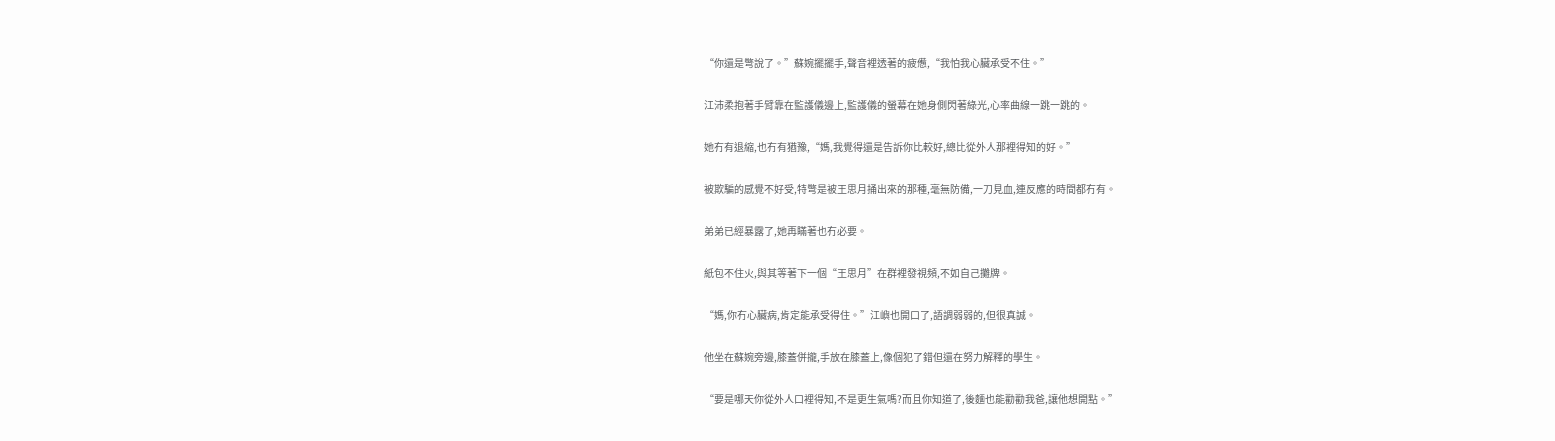“你還是彆說了。”蘇婉擺擺手,聲音裡透著的疲憊,“我怕我心臟承受不住。”

江沛柔抱著手臂靠在監護儀邊上,監護儀的螢幕在她身側閃著綠光,心率曲線一跳一跳的。

她冇有退縮,也冇有猶豫,“媽,我覺得還是告訴你比較好,總比從外人那裡得知的好。”

被欺騙的感覺不好受,特彆是被王思月捅出來的那種,毫無防備,一刀見血,連反應的時間都冇有。

弟弟已經暴露了,她再瞞著也冇必要。

紙包不住火,與其等著下一個“王思月”在群裡發視頻,不如自己攤牌。

“媽,你冇心臟病,肯定能承受得住。”江嶼也開口了,語調弱弱的,但很真誠。

他坐在蘇婉旁邊,膝蓋併攏,手放在膝蓋上,像個犯了錯但還在努力解釋的學生。

“要是哪天你從外人口裡得知,不是更生氣嗎?而且你知道了,後麵也能勸勸我爸,讓他想開點。”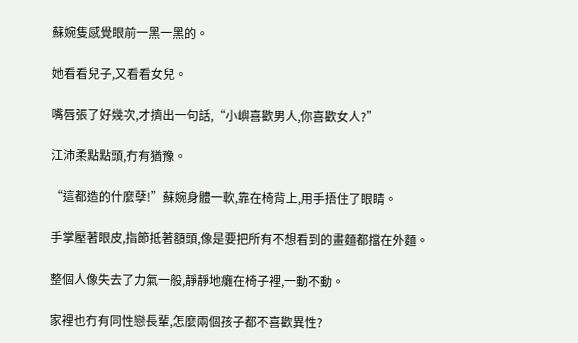蘇婉隻感覺眼前一黑一黑的。

她看看兒子,又看看女兒。

嘴唇張了好幾次,才擠出一句話,“小嶼喜歡男人,你喜歡女人?”

江沛柔點點頭,冇有猶豫。

“這都造的什麼孽!”蘇婉身體一軟,靠在椅背上,用手捂住了眼睛。

手掌壓著眼皮,指節抵著額頭,像是要把所有不想看到的畫麵都擋在外麵。

整個人像失去了力氣一般,靜靜地癱在椅子裡,一動不動。

家裡也冇有同性戀長輩,怎麼兩個孩子都不喜歡異性?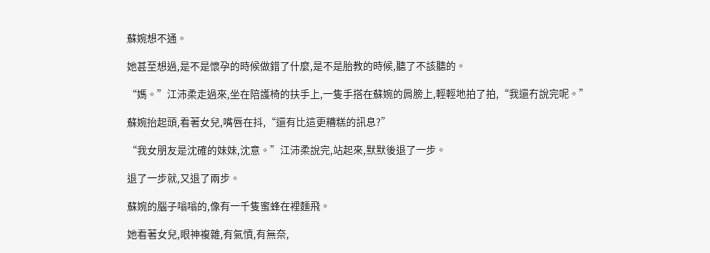蘇婉想不通。

她甚至想過,是不是懷孕的時候做錯了什麼,是不是胎教的時候,聽了不該聽的。

“媽。”江沛柔走過來,坐在陪護椅的扶手上,一隻手搭在蘇婉的肩膀上,輕輕地拍了拍,“我還冇說完呢。”

蘇婉抬起頭,看著女兒,嘴唇在抖,“還有比這更糟糕的訊息?”

“我女朋友是沈確的妹妹,沈意。”江沛柔說完,站起來,默默後退了一步。

退了一步就,又退了兩步。

蘇婉的腦子嗡嗡的,像有一千隻蜜蜂在裡麵飛。

她看著女兒,眼神複雜,有氣憤,有無奈,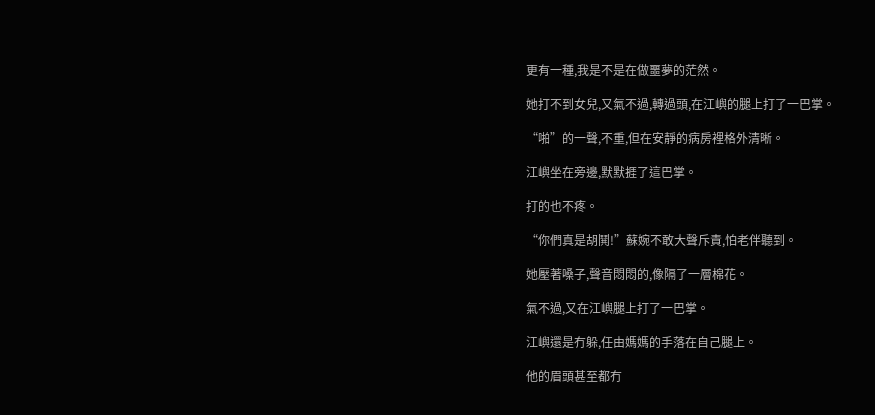更有一種,我是不是在做噩夢的茫然。

她打不到女兒,又氣不過,轉過頭,在江嶼的腿上打了一巴掌。

“啪”的一聲,不重,但在安靜的病房裡格外清晰。

江嶼坐在旁邊,默默捱了這巴掌。

打的也不疼。

“你們真是胡鬨!”蘇婉不敢大聲斥責,怕老伴聽到。

她壓著嗓子,聲音悶悶的,像隔了一層棉花。

氣不過,又在江嶼腿上打了一巴掌。

江嶼還是冇躲,任由媽媽的手落在自己腿上。

他的眉頭甚至都冇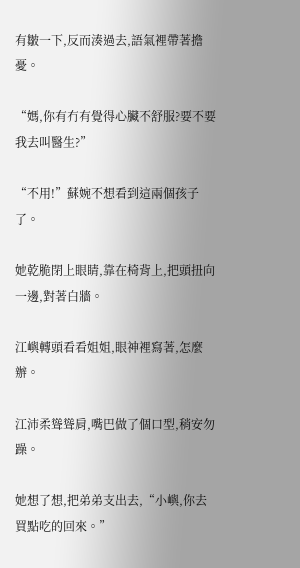有皺一下,反而湊過去,語氣裡帶著擔憂。

“媽,你有冇有覺得心臟不舒服?要不要我去叫醫生?”

“不用!”蘇婉不想看到這兩個孩子了。

她乾脆閉上眼睛,靠在椅背上,把頭扭向一邊,對著白牆。

江嶼轉頭看看姐姐,眼神裡寫著,怎麼辦。

江沛柔聳聳肩,嘴巴做了個口型,稍安勿躁。

她想了想,把弟弟支出去,“小嶼,你去買點吃的回來。”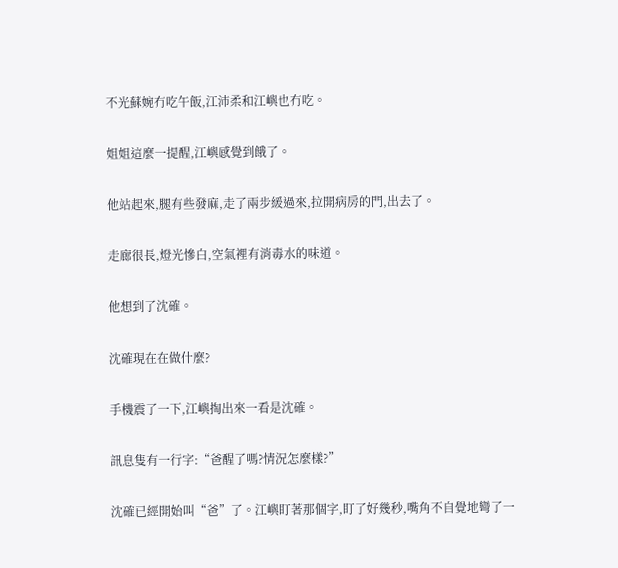不光蘇婉冇吃午飯,江沛柔和江嶼也冇吃。

姐姐這麼一提醒,江嶼感覺到餓了。

他站起來,腿有些發麻,走了兩步緩過來,拉開病房的門,出去了。

走廊很長,燈光慘白,空氣裡有消毒水的味道。

他想到了沈確。

沈確現在在做什麼?

手機震了一下,江嶼掏出來一看是沈確。

訊息隻有一行字:“爸醒了嗎?情況怎麼樣?”

沈確已經開始叫“爸”了。江嶼盯著那個字,盯了好幾秒,嘴角不自覺地彎了一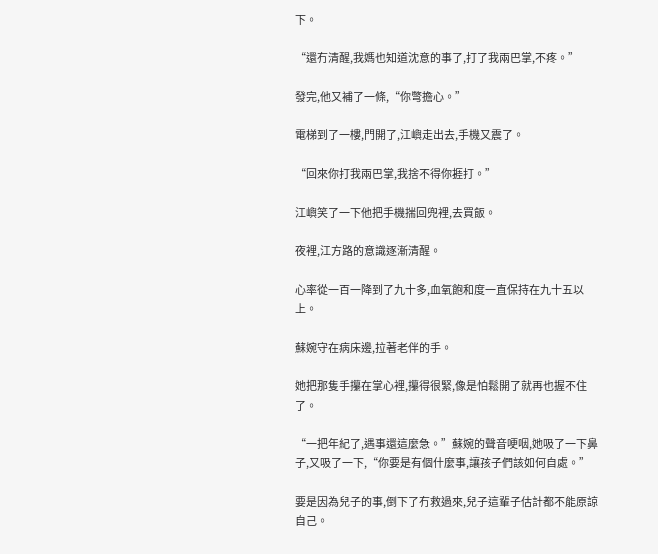下。

“還冇清醒,我媽也知道沈意的事了,打了我兩巴掌,不疼。”

發完,他又補了一條,“你彆擔心。”

電梯到了一樓,門開了,江嶼走出去,手機又震了。

“回來你打我兩巴掌,我捨不得你捱打。”

江嶼笑了一下他把手機揣回兜裡,去買飯。

夜裡,江方路的意識逐漸清醒。

心率從一百一降到了九十多,血氧飽和度一直保持在九十五以上。

蘇婉守在病床邊,拉著老伴的手。

她把那隻手攥在掌心裡,攥得很緊,像是怕鬆開了就再也握不住了。

“一把年紀了,遇事還這麼急。”蘇婉的聲音哽咽,她吸了一下鼻子,又吸了一下,“你要是有個什麼事,讓孩子們該如何自處。”

要是因為兒子的事,倒下了冇救過來,兒子這輩子估計都不能原諒自己。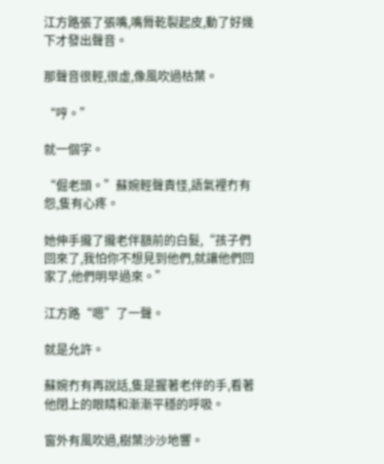江方路張了張嘴,嘴脣乾裂起皮,動了好幾下才發出聲音。

那聲音很輕,很虛,像風吹過枯葉。

“哼。”

就一個字。

“倔老頭。”蘇婉輕聲責怪,語氣裡冇有怨,隻有心疼。

她伸手攏了攏老伴額前的白髮,“孩子們回來了,我怕你不想見到他們,就讓他們回家了,他們明早過來。”

江方路“嗯”了一聲。

就是允許。

蘇婉冇有再說話,隻是握著老伴的手,看著他閉上的眼睛和漸漸平穩的呼吸。

窗外有風吹過,樹葉沙沙地響。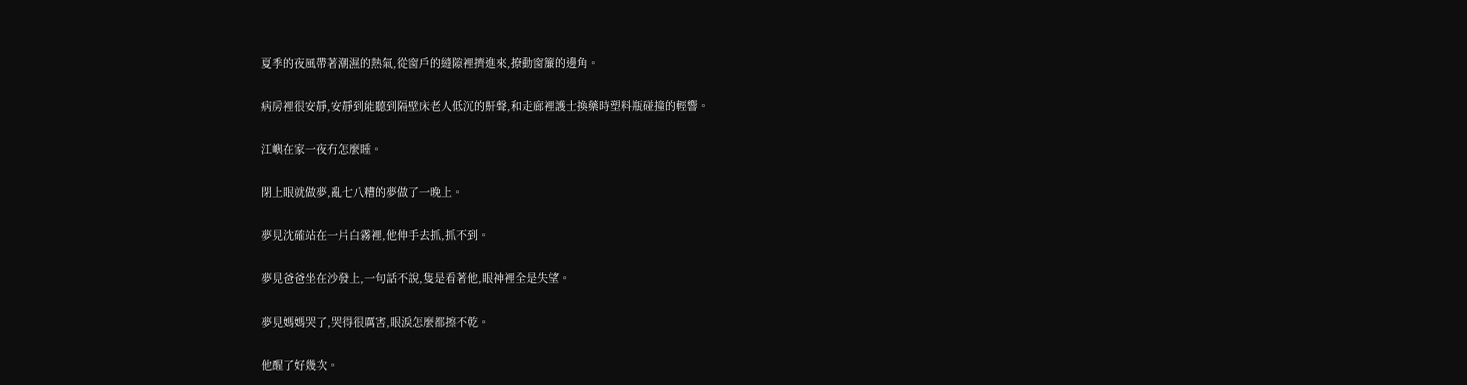夏季的夜風帶著潮濕的熱氣,從窗戶的縫隙裡擠進來,撩動窗簾的邊角。

病房裡很安靜,安靜到能聽到隔壁床老人低沉的鼾聲,和走廊裡護士換藥時塑料瓶碰撞的輕響。

江嶼在家一夜冇怎麼睡。

閉上眼就做夢,亂七八糟的夢做了一晚上。

夢見沈確站在一片白霧裡,他伸手去抓,抓不到。

夢見爸爸坐在沙發上,一句話不說,隻是看著他,眼神裡全是失望。

夢見媽媽哭了,哭得很厲害,眼淚怎麼都擦不乾。

他醒了好幾次。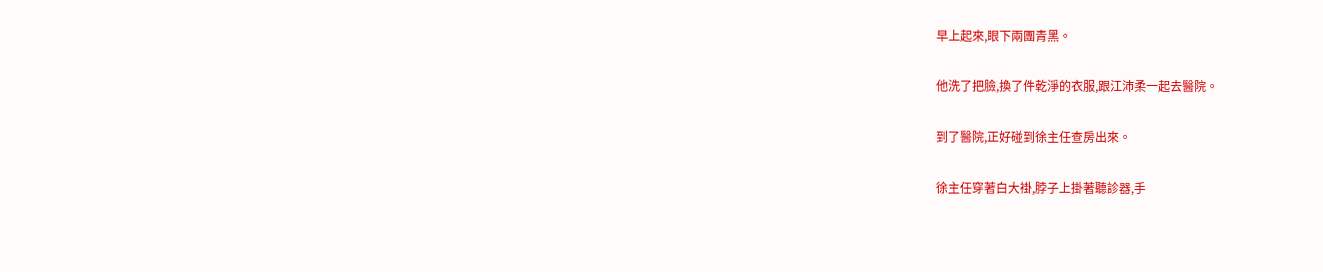早上起來,眼下兩團青黑。

他洗了把臉,換了件乾淨的衣服,跟江沛柔一起去醫院。

到了醫院,正好碰到徐主任查房出來。

徐主任穿著白大褂,脖子上掛著聽診器,手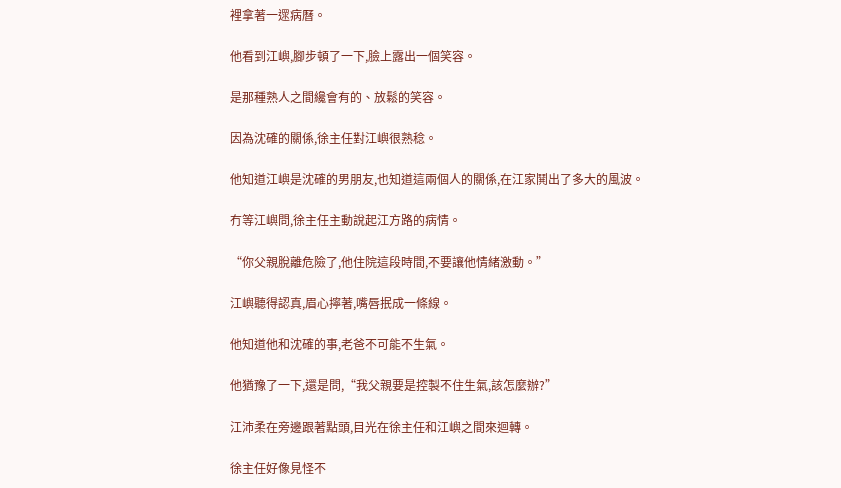裡拿著一遝病曆。

他看到江嶼,腳步頓了一下,臉上露出一個笑容。

是那種熟人之間纔會有的、放鬆的笑容。

因為沈確的關係,徐主任對江嶼很熟稔。

他知道江嶼是沈確的男朋友,也知道這兩個人的關係,在江家鬨出了多大的風波。

冇等江嶼問,徐主任主動說起江方路的病情。

“你父親脫離危險了,他住院這段時間,不要讓他情緒激動。”

江嶼聽得認真,眉心擰著,嘴唇抿成一條線。

他知道他和沈確的事,老爸不可能不生氣。

他猶豫了一下,還是問,“我父親要是控製不住生氣,該怎麼辦?”

江沛柔在旁邊跟著點頭,目光在徐主任和江嶼之間來迴轉。

徐主任好像見怪不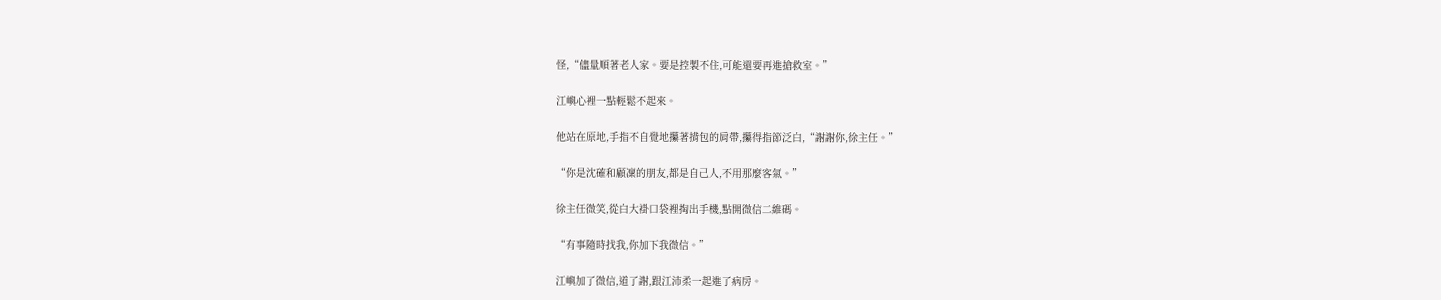怪,“儘量順著老人家。要是控製不住,可能還要再進搶救室。”

江嶼心裡一點輕鬆不起來。

他站在原地,手指不自覺地攥著揹包的肩帶,攥得指節泛白,“謝謝你,徐主任。”

“你是沈確和顧凜的朋友,都是自己人,不用那麼客氣。”

徐主任微笑,從白大褂口袋裡掏出手機,點開微信二維碼。

“有事隨時找我,你加下我微信。”

江嶼加了微信,道了謝,跟江沛柔一起進了病房。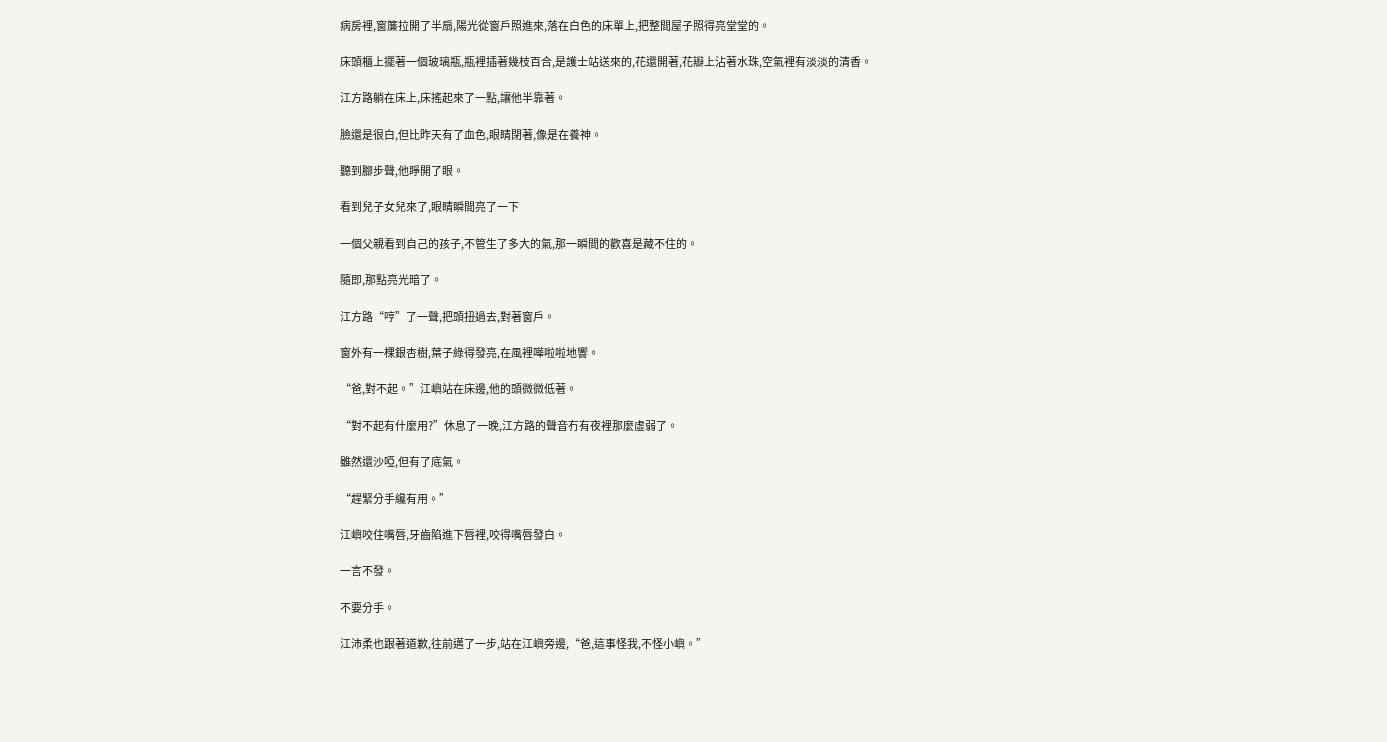病房裡,窗簾拉開了半扇,陽光從窗戶照進來,落在白色的床單上,把整間屋子照得亮堂堂的。

床頭櫃上擺著一個玻璃瓶,瓶裡插著幾枝百合,是護士站送來的,花還開著,花瓣上沾著水珠,空氣裡有淡淡的清香。

江方路躺在床上,床搖起來了一點,讓他半靠著。

臉還是很白,但比昨天有了血色,眼睛閉著,像是在養神。

聽到腳步聲,他睜開了眼。

看到兒子女兒來了,眼睛瞬間亮了一下

一個父親看到自己的孩子,不管生了多大的氣,那一瞬間的歡喜是藏不住的。

隨即,那點亮光暗了。

江方路“哼”了一聲,把頭扭過去,對著窗戶。

窗外有一棵銀杏樹,葉子綠得發亮,在風裡嘩啦啦地響。

“爸,對不起。”江嶼站在床邊,他的頭微微低著。

“對不起有什麼用?”休息了一晚,江方路的聲音冇有夜裡那麼虛弱了。

雖然還沙啞,但有了底氣。

“趕緊分手纔有用。”

江嶼咬住嘴唇,牙齒陷進下唇裡,咬得嘴唇發白。

一言不發。

不要分手。

江沛柔也跟著道歉,往前邁了一步,站在江嶼旁邊,“爸,這事怪我,不怪小嶼。”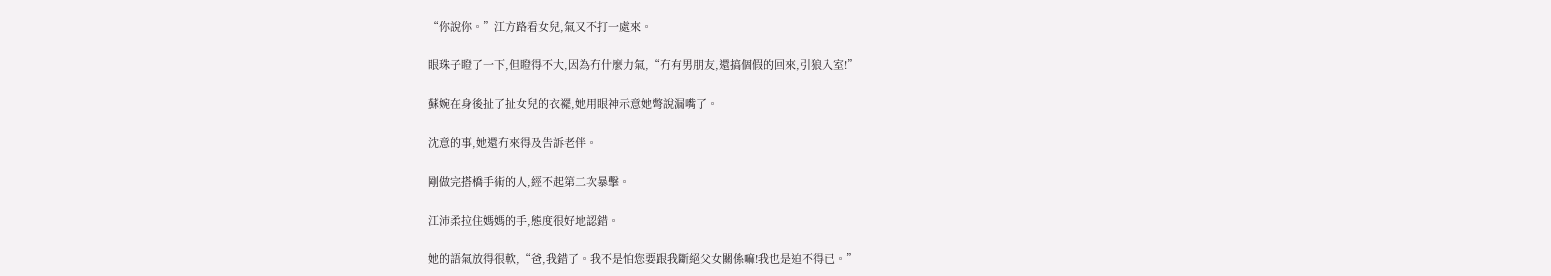“你說你。”江方路看女兒,氣又不打一處來。

眼珠子瞪了一下,但瞪得不大,因為冇什麼力氣,“冇有男朋友,還搞個假的回來,引狼入室!”

蘇婉在身後扯了扯女兒的衣襬,她用眼神示意她彆說漏嘴了。

沈意的事,她還冇來得及告訴老伴。

剛做完搭橋手術的人,經不起第二次暴擊。

江沛柔拉住媽媽的手,態度很好地認錯。

她的語氣放得很軟,“爸,我錯了。我不是怕您要跟我斷絕父女關係嘛!我也是迫不得已。”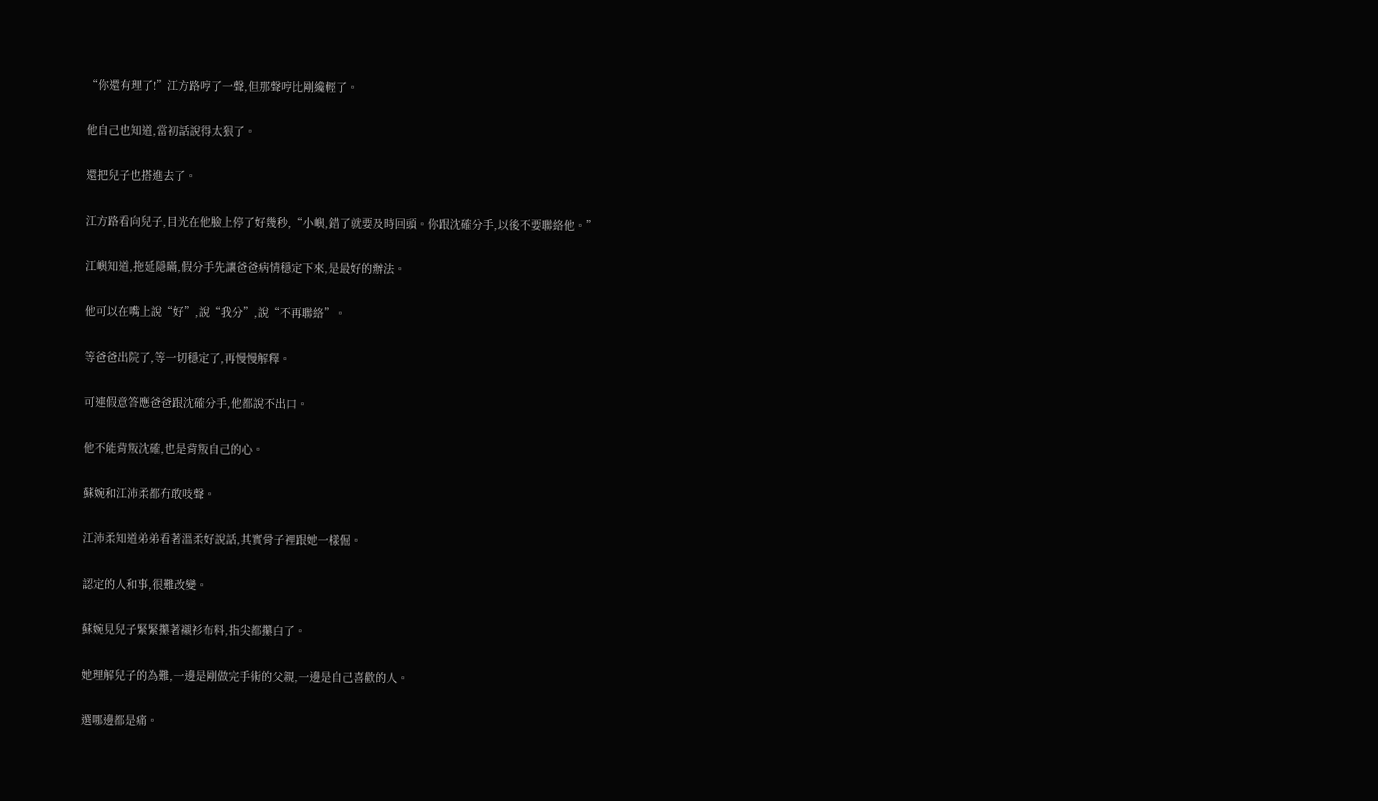“你還有理了!”江方路哼了一聲,但那聲哼比剛纔輕了。

他自己也知道,當初話說得太狠了。

還把兒子也搭進去了。

江方路看向兒子,目光在他臉上停了好幾秒,“小嶼,錯了就要及時回頭。你跟沈確分手,以後不要聯絡他。”

江嶼知道,拖延隱瞞,假分手先讓爸爸病情穩定下來,是最好的辦法。

他可以在嘴上說“好”,說“我分”,說“不再聯絡”。

等爸爸出院了,等一切穩定了,再慢慢解釋。

可連假意答應爸爸跟沈確分手,他都說不出口。

他不能背叛沈確,也是背叛自己的心。

蘇婉和江沛柔都冇敢吱聲。

江沛柔知道弟弟看著溫柔好說話,其實骨子裡跟她一樣倔。

認定的人和事,很難改變。

蘇婉見兒子緊緊攥著襯衫布料,指尖都攥白了。

她理解兒子的為難,一邊是剛做完手術的父親,一邊是自己喜歡的人。

選哪邊都是痛。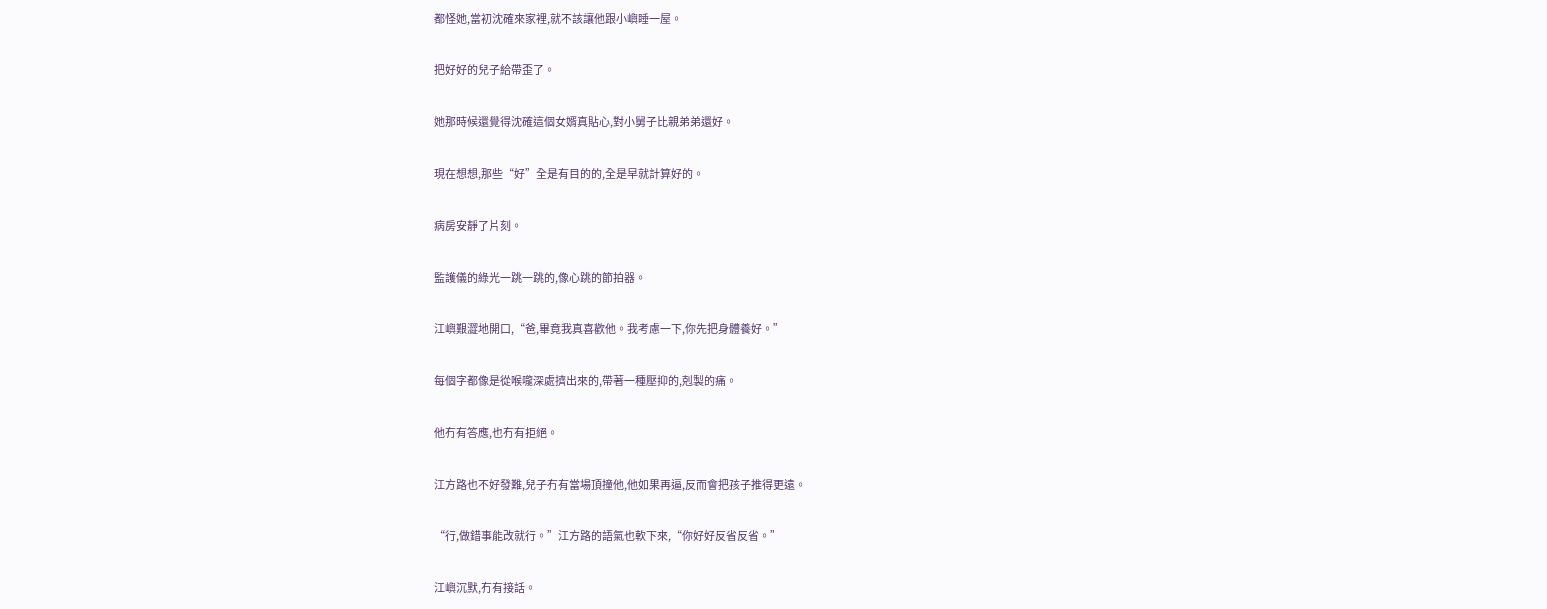都怪她,當初沈確來家裡,就不該讓他跟小嶼睡一屋。

把好好的兒子給帶歪了。

她那時候還覺得沈確這個女婿真貼心,對小舅子比親弟弟還好。

現在想想,那些“好”全是有目的的,全是早就計算好的。

病房安靜了片刻。

監護儀的綠光一跳一跳的,像心跳的節拍器。

江嶼艱澀地開口,“爸,畢竟我真喜歡他。我考慮一下,你先把身體養好。”

每個字都像是從喉嚨深處擠出來的,帶著一種壓抑的,剋製的痛。

他冇有答應,也冇有拒絕。

江方路也不好發難,兒子冇有當場頂撞他,他如果再逼,反而會把孩子推得更遠。

“行,做錯事能改就行。”江方路的語氣也軟下來,“你好好反省反省。”

江嶼沉默,冇有接話。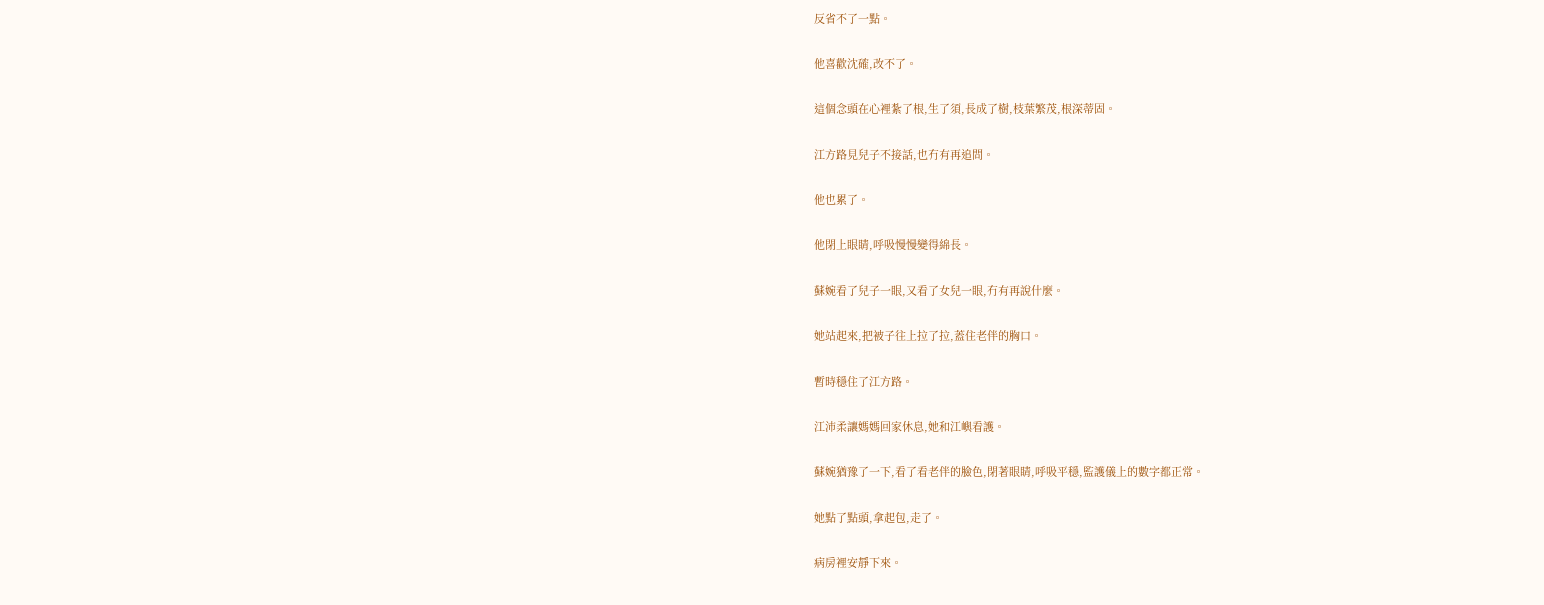反省不了一點。

他喜歡沈確,改不了。

這個念頭在心裡紮了根,生了須,長成了樹,枝葉繁茂,根深蒂固。

江方路見兒子不接話,也冇有再追問。

他也累了。

他閉上眼睛,呼吸慢慢變得綿長。

蘇婉看了兒子一眼,又看了女兒一眼,冇有再說什麼。

她站起來,把被子往上拉了拉,蓋住老伴的胸口。

暫時穩住了江方路。

江沛柔讓媽媽回家休息,她和江嶼看護。

蘇婉猶豫了一下,看了看老伴的臉色,閉著眼睛,呼吸平穩,監護儀上的數字都正常。

她點了點頭,拿起包,走了。

病房裡安靜下來。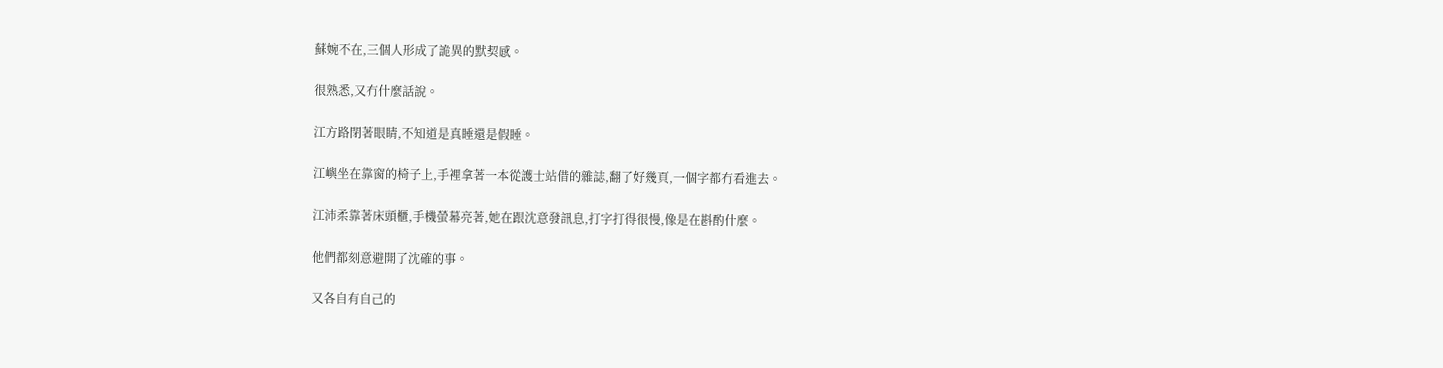蘇婉不在,三個人形成了詭異的默契感。

很熟悉,又冇什麼話說。

江方路閉著眼睛,不知道是真睡還是假睡。

江嶼坐在靠窗的椅子上,手裡拿著一本從護士站借的雜誌,翻了好幾頁,一個字都冇看進去。

江沛柔靠著床頭櫃,手機螢幕亮著,她在跟沈意發訊息,打字打得很慢,像是在斟酌什麼。

他們都刻意避開了沈確的事。

又各自有自己的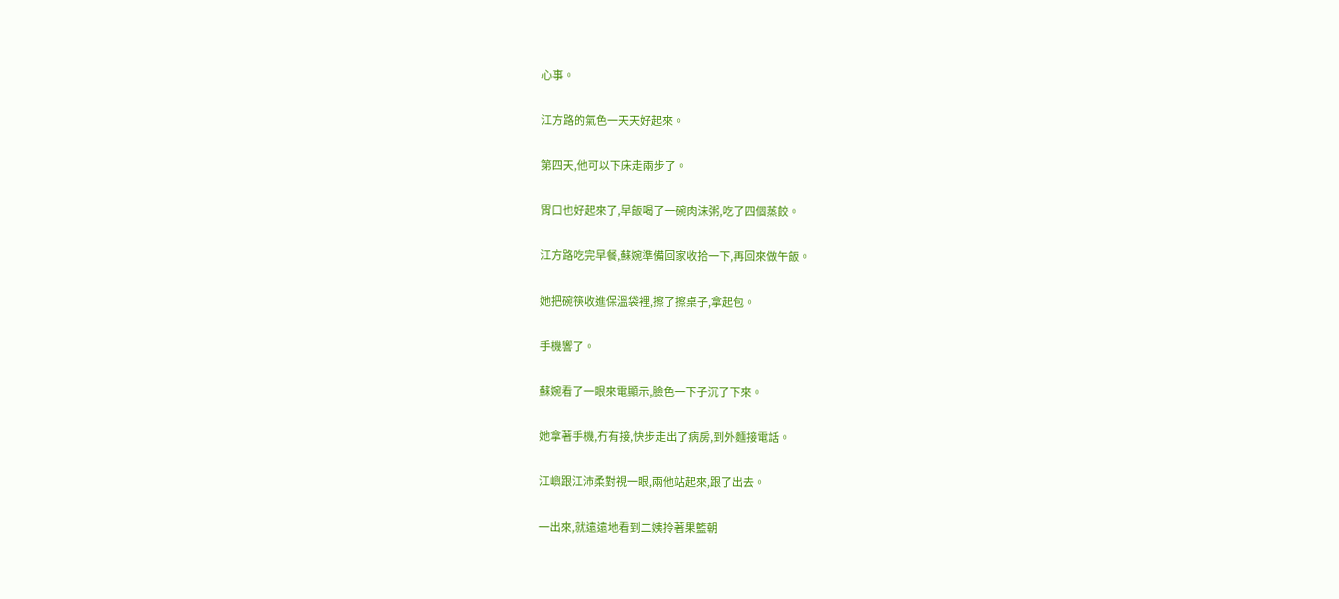心事。

江方路的氣色一天天好起來。

第四天,他可以下床走兩步了。

胃口也好起來了,早飯喝了一碗肉沫粥,吃了四個蒸餃。

江方路吃完早餐,蘇婉準備回家收拾一下,再回來做午飯。

她把碗筷收進保溫袋裡,擦了擦桌子,拿起包。

手機響了。

蘇婉看了一眼來電顯示,臉色一下子沉了下來。

她拿著手機,冇有接,快步走出了病房,到外麵接電話。

江嶼跟江沛柔對視一眼,兩他站起來,跟了出去。

一出來,就遠遠地看到二姨拎著果籃朝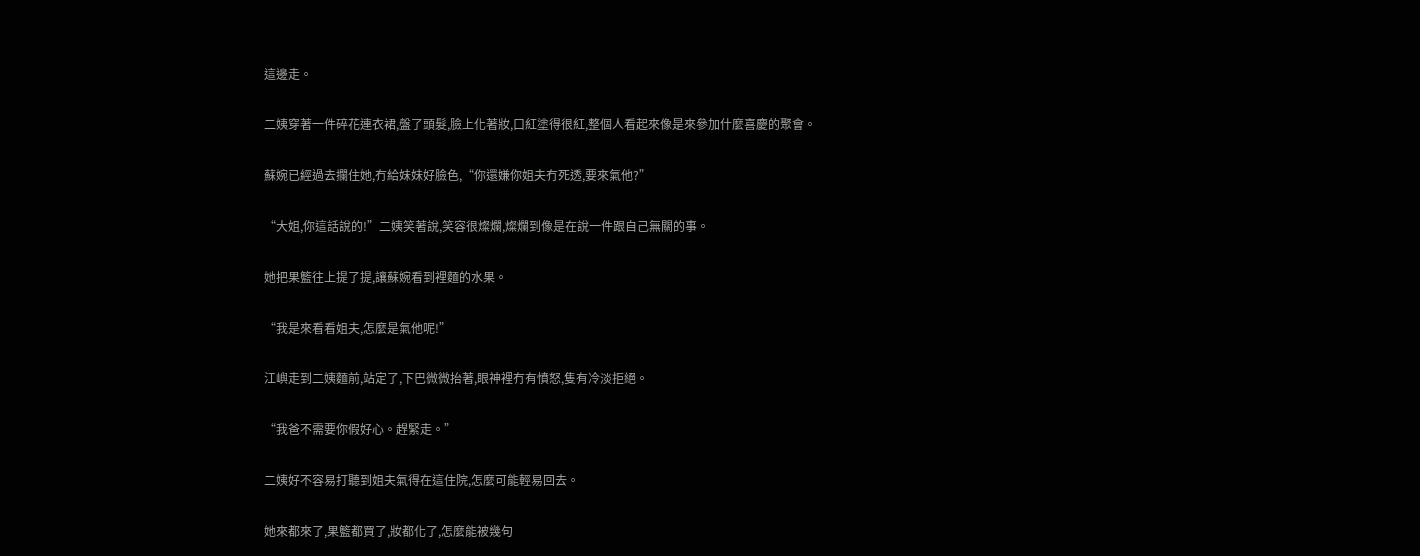這邊走。

二姨穿著一件碎花連衣裙,盤了頭髮,臉上化著妝,口紅塗得很紅,整個人看起來像是來參加什麼喜慶的聚會。

蘇婉已經過去攔住她,冇給妹妹好臉色,“你還嫌你姐夫冇死透,要來氣他?”

“大姐,你這話說的!”二姨笑著說,笑容很燦爛,燦爛到像是在說一件跟自己無關的事。

她把果籃往上提了提,讓蘇婉看到裡麵的水果。

“我是來看看姐夫,怎麼是氣他呢!”

江嶼走到二姨麵前,站定了,下巴微微抬著,眼神裡冇有憤怒,隻有冷淡拒絕。

“我爸不需要你假好心。趕緊走。”

二姨好不容易打聽到姐夫氣得在這住院,怎麼可能輕易回去。

她來都來了,果籃都買了,妝都化了,怎麼能被幾句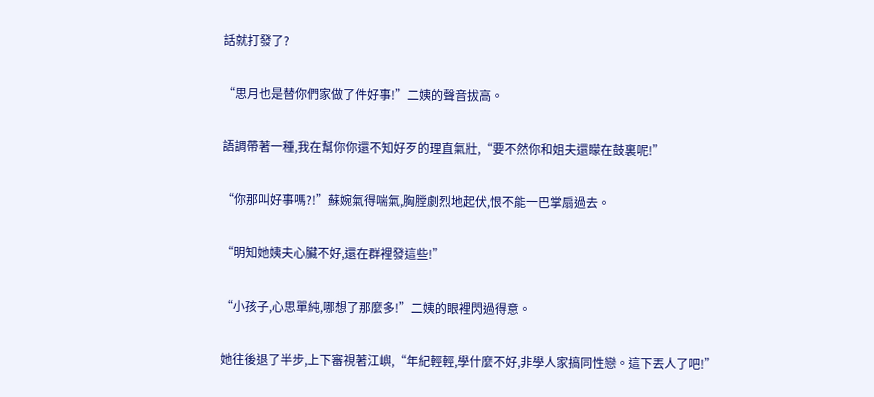話就打發了?

“思月也是替你們家做了件好事!”二姨的聲音拔高。

語調帶著一種,我在幫你你還不知好歹的理直氣壯,“要不然你和姐夫還矇在鼓裏呢!”

“你那叫好事嗎?!”蘇婉氣得喘氣,胸膛劇烈地起伏,恨不能一巴掌扇過去。

“明知她姨夫心臟不好,還在群裡發這些!”

“小孩子,心思單純,哪想了那麼多!”二姨的眼裡閃過得意。

她往後退了半步,上下審視著江嶼,“年紀輕輕,學什麼不好,非學人家搞同性戀。這下丟人了吧!”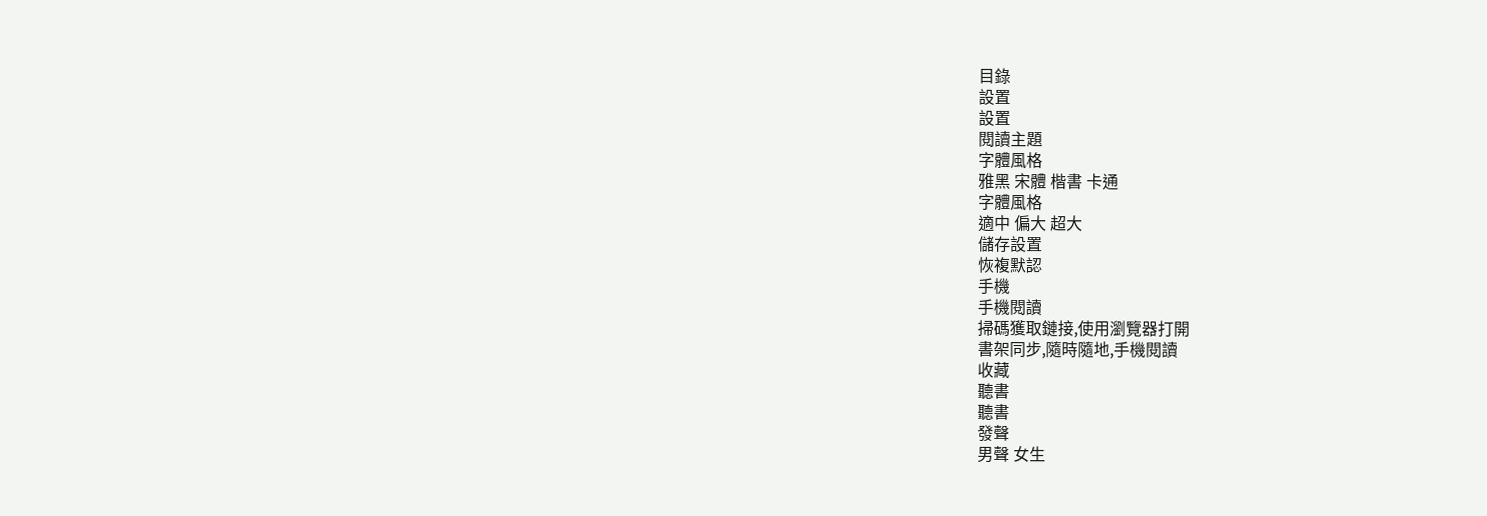目錄
設置
設置
閱讀主題
字體風格
雅黑 宋體 楷書 卡通
字體風格
適中 偏大 超大
儲存設置
恢複默認
手機
手機閱讀
掃碼獲取鏈接,使用瀏覽器打開
書架同步,隨時隨地,手機閱讀
收藏
聽書
聽書
發聲
男聲 女生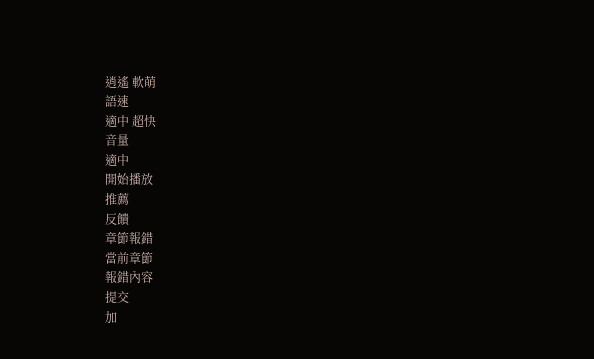逍遙 軟萌
語速
適中 超快
音量
適中
開始播放
推薦
反饋
章節報錯
當前章節
報錯內容
提交
加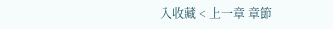入收藏 < 上一章 章節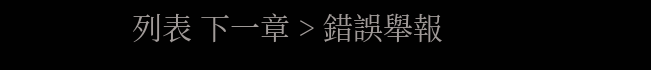列表 下一章 > 錯誤舉報